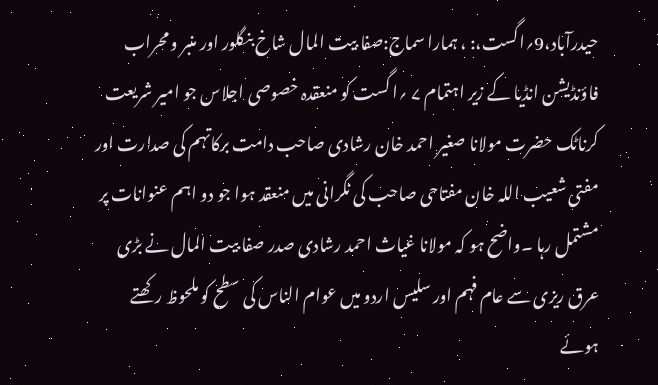حیدرآباد،9؍اگست،: ، ہمارا سماج:صفا بیت المال شاخ بنگلور اور منبر و محراب فاؤنڈیشن انڈیا کے زیر اہتمام ۷ ؍ا گست کو منعقدہ خصوصی اجلاس جو امیر شریعت کرناٹک حضرت مولانا صغیر احمد خان رشادی صاحب دامت برکاتہم کی صدارت اور مفتی شعیب اللہ خان مفتاحی صاحب کی نگرانی میں منعقد ہوا جو دو اہم عنوانات پر مشتمل رہا ۔واضح ہو کہ مولانا غیاث احمد رشادی صدر صفا بیت المال نے بڑی عرق ریزی سے عام فہم اور سلیس اردو میں عوام الناس کی سطح کو ملحوظ رکھتے ہوئے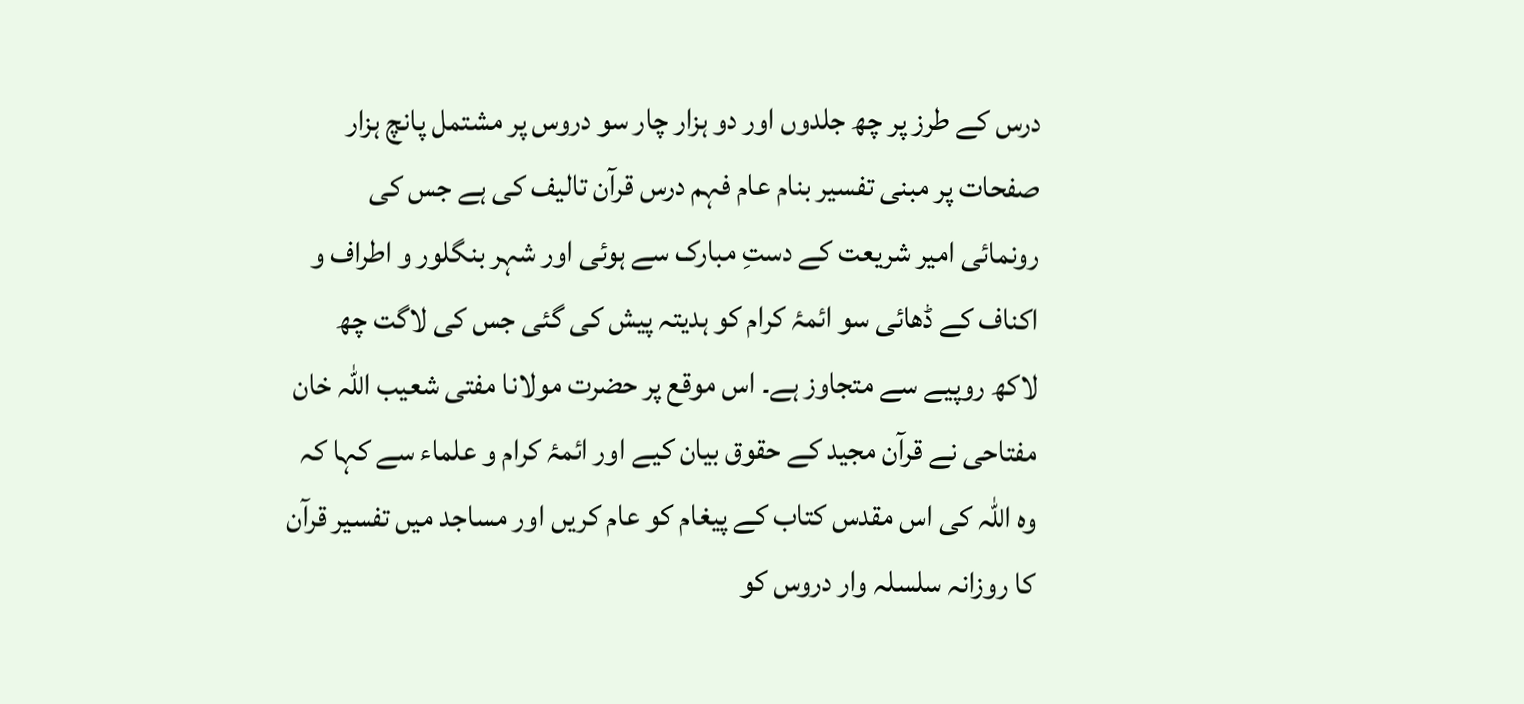درس کے طرز پر چھ جلدوں اور دو ہزار چار سو دروس پر مشتمل پانچ ہزار صفحات پر مبنی تفسیر بنام عام فہم درس قرآن تالیف کی ہے جس کی رونمائی امیر شریعت کے دستِ مبارک سے ہوئی اور شہر بنگلور و اطراف و اکناف کے ڈھائی سو ائمۂ کرام کو ہدیتہ پیش کی گئی جس کی لاگت چھ لاکھ روپیے سے متجاوز ہے۔ اس موقع پر حضرت مولانا مفتی شعیب اللہ خان مفتاحی نے قرآن مجید کے حقوق بیان کیے اور ائمۂ کرام و علماء سے کہا کہ وہ اللہ کی اس مقدس کتاب کے پیغام کو عام کریں اور مساجد میں تفسیر قرآن کا روزانہ سلسلہ وار دروس کو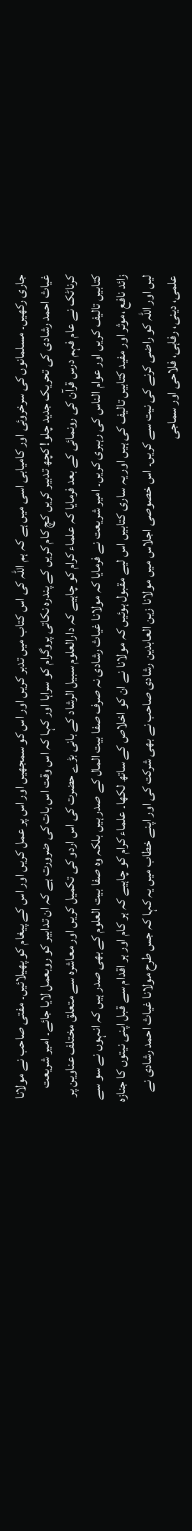جاری رکھیں۔ مسلمانوں کی سرخروئی اور کامیابی اسی میں ہے کہ ہم اللہ کی اس کتاب میں تدبر کریں اور اس کو سمجھیں اور اس پر عمل کریں اور اس کے پیغام کو پھیلائیں۔ مفتی صاحب نے مولانا غیاث احمد رشادی کی تحریک جدید چلو! کچھ تدبیر کریں کچ کام کریں کے پندرہ نکاتی پروگرام کو سراہا اور کہا کہ اس وقت اس بات کی ضرورت ہے کہ ان تدابیر کو روبعمل لایا جائے۔ امیر شریعت کرناٹک نے عام فہم درس قرآن کی رونمائی کے بعد فرمایا کہ علماء کرام کو چاہیے کہ دارالعلوم سبیل الرشاد کے بانی بڑے حضرت کی اس اردو کی تکمیل کریں اور معاشرہ سے متعلق مختلف عناوین پر کتابیں تالیف کریں اور عوام الناس کی رہبری کریں۔ امیر شریعت نے فرمایا کہ مولانا غیاث رشادی نہ صرف صفا بیت المال کے صدر ہیں بلکہ وہ صفا بیت العلوم کے بھی صدر ہیں کہ انہوں نے سو سے زائد نافع ،موثر اور مفید کتابیں تالیف کی ہیں اور یہ ساری کتابیں اس لیے مقبول ہوئیں کہ مولانا نے ان کو اخلاص کے ساتھ لکھا۔ علماء کرام کو چاہیے کہ ہر کام اور ہر اقدام سے قبل اپنی نیتوں کا جنازہ لیں اور اللہ کو راضی کرنے کی نیت سے کریں۔ اس خصوصی اجلاس میں مولانا زین العابدین رشادی صاحب نے بھی شرکت کی اور اپنے خطاب میں یہ کہا کہ جس طرح مولانا غیاث احمد رشادی نے علمی، دینی، رفاہی، فلاحی اور سماجی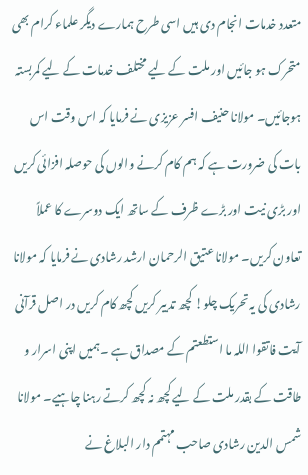متعدد خدمات انجام دی ہیں اسی طرح ہمارے دیگر علماء کرام بھی متحرک ہو جائیں اور ملت کے لیے مختلف خدمات کے لیے کمربستہ ہوجائیں۔ مولانا حنیف افسر عزیزی نے فرمایا کہ اس وقت اس بات کی ضرورت ہے کہ ہم کام کرنے والوں کی حوصلہ افزائی کریں اور بڑی نیت اور بڑے ظرف کے ساتھ ایک دوسرے کا عملاً تعاون کریں۔ مولانا عتیق الرحمان ارشد رشادی نے فرمایا کہ مولانا رشادی کی یہ تحریک چلو! کچھ تدبیر کریں کچھ کام کریں در اصل قرآنی آیت فاتقوا اللہ ما استطعتم کے مصداق ہے ۔ہمیں اپنی اسرار و طاقت کے بقدر ملت کے لیے کچھ نہ کچھ کرتے رہنا چاہیے۔ مولانا شمس الدین رشادی صاحب مہتمم دار البلاغ نے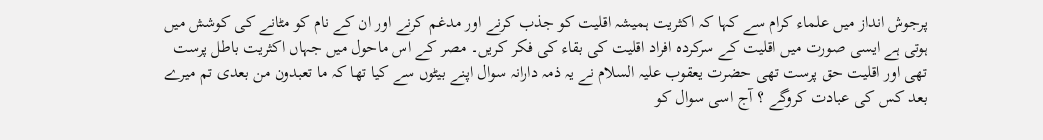پرجوش انداز میں علماء کرام سے کہا کہ اکثریت ہمیشہ اقلیت کو جذب کرنے اور مدغم کرنے اور ان کے نام کو مٹانے کی کوشش میں ہوتی ہے ایسی صورت میں اقلیت کے سرکردہ افراد اقلیت کی بقاء کی فکر کریں۔ مصر کے اس ماحول میں جہاں اکثریت باطل پرست تھی اور اقلیت حق پرست تھی حضرت یعقوب علیہ السلام نے یہ ذمہ دارانہ سوال اپنے بیٹوں سے کیا تھا کہ ما تعبدون من بعدی تم میرے بعد کس کی عبادت کروگے ؟ آج اسی سوال کو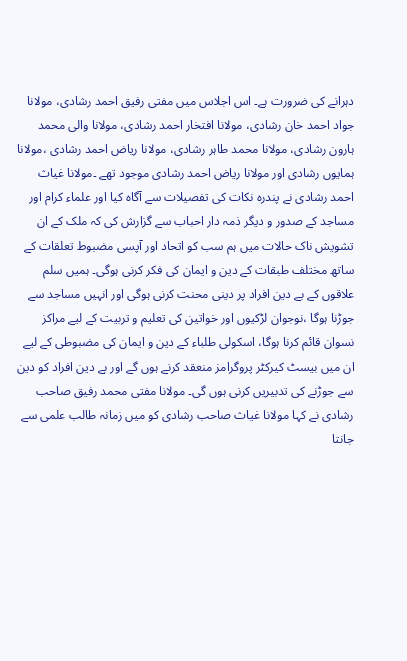دہرانے کی ضرورت ہے۔ اس اجلاس میں مفتی رفیق احمد رشادی، مولانا جواد احمد خان رشادی، مولانا افتخار احمد رشادی، مولانا والی محمد ہارون رشادی، مولانا محمد طاہر رشادی، مولانا ریاض احمد رشادی ،مولانا ہمایوں رشادی اور مولانا ریاض احمد رشادی موجود تھے ۔مولانا غیاث احمد رشادی نے پندرہ نکات کی تفصیلات سے آگاہ کیا اور علماء کرام اور مساجد کے صدور و دیگر ذمہ دار احباب سے گزارش کی کہ ملک کے ان تشویش ناک حالات میں ہم سب کو اتحاد اور آپسی مضبوط تعلقات کے ساتھ مختلف طبقات کے دین و ایمان کی فکر کرنی ہوگی۔ ہمیں سلم علاقوں کے بے دین افراد پر دینی محنت کرنی ہوگی اور انہیں مساجد سے جوڑنا ہوگا ،نوجوان لڑکیوں اور خواتین کی تعلیم و تربیت کے لیے مراکز نسوان قائم کرنا ہوگا، اسکولی طلباء کے دین و ایمان کی مضبوطی کے لیے ان میں بیسٹ کیرکٹر پروگرامز منعقد کرنے ہوں گے اور بے دین افراد کو دین سے جوڑنے کی تدبیریں کرنی ہوں گی۔ مولانا مفتی محمد رفیق صاحب رشادی نے کہا مولانا غیاث صاحب رشادی کو میں زمانہ طالب علمی سے جانتا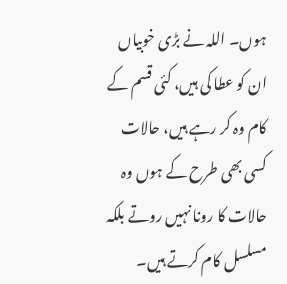ہوں۔ اللہ نے بڑی خوبیاں ان کو عطا کی ہیں، کئی قسم کے کام وہ کر رہے ہیں، حالات کسی بھی طرح کے ہوں وہ حالات کا رونا نہیں روتے بلکہ مسلسل کام کرتے ہیں۔